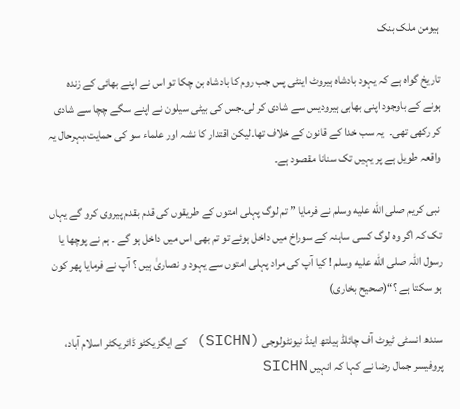ہیومن ملک بنک

تاریخ گواہ ہے کہ یہود بادشاہ ہیروٹ اینٹی پس جب روم کا بادشاہ بن چکا تو اس نے اپنے بھائی کے زندہ ہونے کے باوجود اپنی بھابی ہیرودیس سے شادی کر لی۔جس کی بیٹی سیلون نے اپنے سگے چچا سے شادی کر رکھی تھی۔  یہ سب خدا کے قانون کے خلاف تھا۔لیکن اقتدار کا نشہ اور علماء سو کی حمایت،بہرحال یہ واقعہ طویل ہے پر یہیں تک سنانا مقصود ہے۔

 نبی کریم صلى الله عليه وسلم نے فرمایا ” تم لوگ پہلی امتوں کے طریقوں کی قدم بقدم پیروی کرو گے یہاں تک کہ اگر وہ لوگ کسی ساہنہ کے سوراخ میں داخل ہوئے تو تم بھی اس میں داخل ہو گے ۔ ہم نے پوچھا یا رسول اللہ صلى الله عليه وسلم ! کیا آپ کی مراد پہلی امتوں سے یہود و نصاریٰ ہیں ؟ آپ نے فرمایا پھر کون ہو سکتا ہے ؟“(صحیح بخاری)

سندھ انسٹی ٹیوٹ آف چائلڈ ہیلتھ اینڈ نیونٹولوجی (SICHN) کے ایگزیکٹو ڈائریکٹر اسلام آباد، پروفیسر جمال رضا نے کہا کہ انہیں SICHN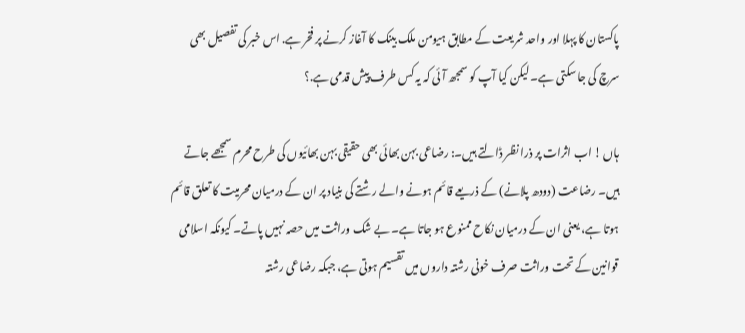پاکستان کا پہلا اور واحد شریعت کے مطابق ہیومن ملک بینک کا آغاز کرنے پر فخر ہے. اس خبر کی تفصیل بھی سرچ کی جا سکتی ہے۔ لیکن کیا آپ کو سمجھ آئی کہ یہ کس طرف پیش قدمی ہے.؟

ہاں ! اب اثرات پر ذرا نظر ڈالتے ہیں۔: رضاعی بہن بھائی بھی حقیقی بہن بھائیوں کی طرح محرم سمجھے جاتے ہیں۔ رضاعت (دودھ پلانے) کے ذریعے قائم ہونے والے رشتے کی بنیاد پر ان کے درمیان محرمیت کا تعلق قائم ہوتا ہے، یعنی ان کے درمیان نکاح ممنوع ہو جاتا ہے۔ بے شک وراثت میں حصہ نہیں پاتے۔ کیونکہ اسلامی قوانین کے تحت وراثت صرف خونی رشتہ داروں میں تقسیم ہوتی ہے، جبکہ رضاعی رشتہ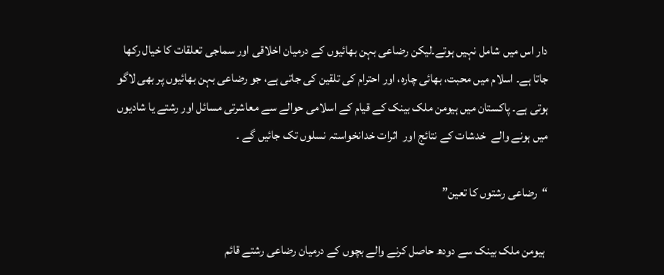دار اس میں شامل نہیں ہوتے۔لیکن رضاعی بہن بھائیوں کے درمیان اخلاقی اور سماجی تعلقات کا خیال رکھا جاتا ہے۔ اسلام میں محبت، بھائی چارہ، اور احترام کی تلقین کی جاتی ہے، جو رضاعی بہن بھائیوں پر بھی لاگو ہوتی ہے۔ پاکستان میں ہیومن ملک بینک کے قیام کے اسلامی حوالے سے معاشرتی مسائل اور رشتے یا شادیوں میں ہونے والے  خدشات کے نتائج اور  اثرات خدانخواستہ نسلوں تک جائیں گے ۔

“رضاعی رشتوں کا تعین”

 ہیومن ملک بینک سے دودھ حاصل کرنے والے بچوں کے درمیان رضاعی رشتے قائم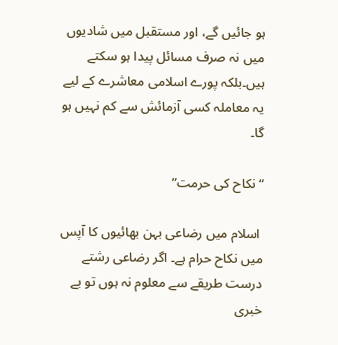ہو جائیں گے، اور مستقبل میں شادیوں میں نہ صرف مسائل پیدا ہو سکتے ہیں۔بلکہ پورے اسلامی معاشرے کے لیے یہ معاملہ کسی آزمائش سے کم نہیں ہو گا۔

“نکاح کی حرمت”

 اسلام میں رضاعی بہن بھائیوں کا آپس میں نکاح حرام ہے۔ اگر رضاعی رشتے درست طریقے سے معلوم نہ ہوں تو بے خبری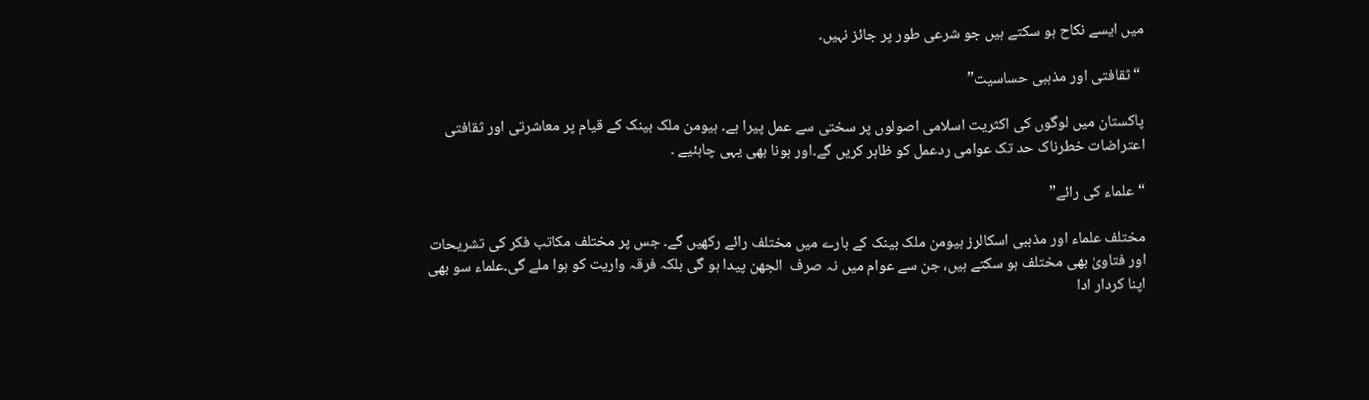میں ایسے نکاح ہو سکتے ہیں جو شرعی طور پر جائز نہیں۔

 “ثقافتی اور مذہبی حساسیت”

پاکستان میں لوگوں کی اکثریت اسلامی اصولوں پر سختی سے عمل پیرا ہے۔ ہیومن ملک بینک کے قیام پر معاشرتی اور ثقافتی اعتراضات خطرناک حد تک عوامی ردعمل کو ظاہر کریں گے۔اور ہونا بھی یہی چاہئیے ۔

“علماء کی رائے”

مختلف علماء اور مذہبی اسکالرز ہیومن ملک بینک کے بارے میں مختلف رائے رکھیں گے۔ جس پر مختلف مکاتب فکر کی تشریحات اور فتاویٰ بھی مختلف ہو سکتے ہیں، جن سے عوام میں نہ صرف  الجھن پیدا ہو گی بلکہ فرقہ واریت کو ہوا ملے گی۔علماء سو بھی اپنا کردار ادا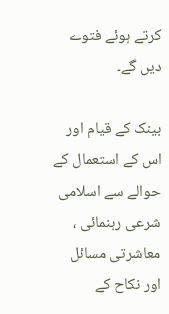کرتے ہوئے فتوے دیں گے۔

بینک کے قیام اور اس کے استعمال کے حوالے سے اسلامی شرعی رہنمائی ، معاشرتی مسائل اور نکاح کے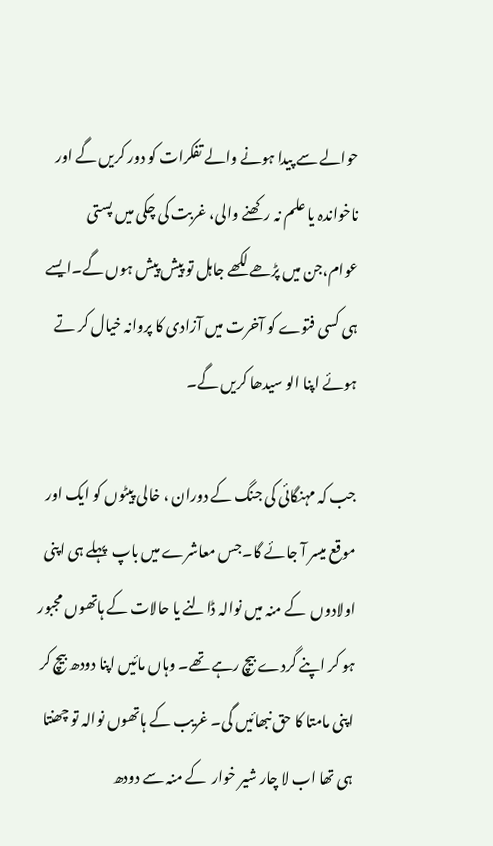حوالے سے پیدا ہونے والے تفکرات کو دور کریں گے اور ناخواندہ یا علم نہ رکھنے والی، غربت کی چکی میں پستی عوام،جن میں پڑھے لکھے جاہل تو پیش پیش ہوں گے۔ایسے ہی کسی فتوے کو آخرت میں آزادی کا پروانہ خیال کر تے ہوئے اپنا الو سیدھا کریں گے۔

جب کہ مہنگائی کی جنگ کے دوران ، خالی پیٹوں کو ایک اور موقع میسر آ جائے گا۔جس معاشرے میں باپ  پہلے ہی اپنی اولادوں  کے منہ میں نوالہ ڈالنے یا حالات کے ہاتھوں مجبور ہو کر اپنے گردے بیچ رہے تھے۔ وہاں مائیں اپنا دودھ بیچ کر اپنی مامتا کا حق نبھائیں گی۔ غریب کے ہاتھوں نوالہ تو چھنتا ہی تھا اب لا چار شیر خوار  کے منہ سے دودھ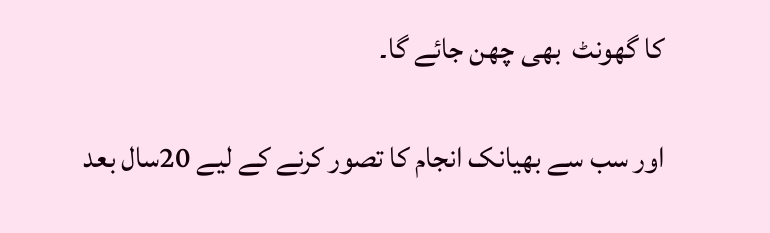کا گھونٹ  بھی چھن جائے گا۔

اور سب سے بھیانک انجام کا تصور کرنے کے لیے 20سال بعد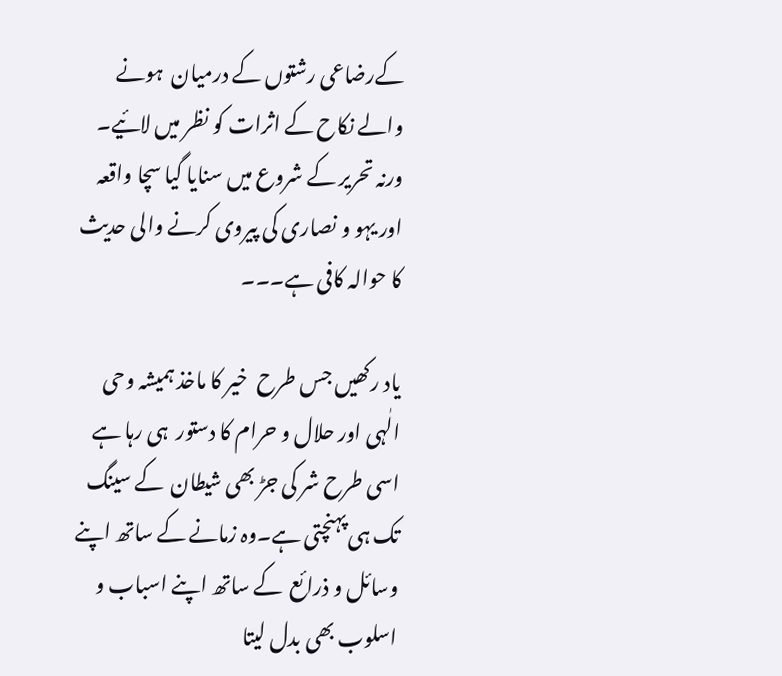کےرضاعی رشتوں کے درمیان  ہونے والے نکاح کے اثرات کو نظر میں لائیے۔ ورنہ تحریر کے شروع میں سنایا گیا سچا واقعہ اور یہو و نصاری کی پیروی کرنے والی حدیث کا حوالہ کافی ہے۔۔۔

یاد رکھیں جس طرح  خیر کا ماخذ ہمیشہ وحی الٰہی اور حلال و حرام کا دستور  ہی رہا ہے اسی طرح شر کی جڑ بھی شیطان  کے سینگ تک ہی پہنچتی ہے۔وہ زمانے کے ساتھ اپنے وسائل و ذرائع  کے ساتھ اپنے اسباب و اسلوب بھی بدل لیتا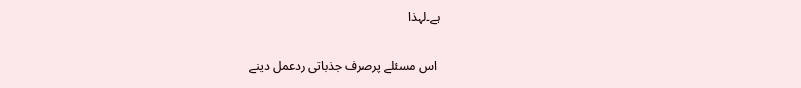ہے۔لہذا

 اس مسئلے پرصرف جذباتی ردعمل دینے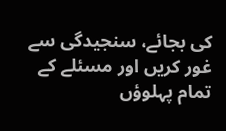کی بجائے، سنجیدگی سے غور کریں اور مسئلے کے تمام پہلوؤں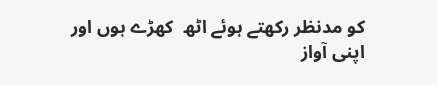کو مدنظر رکھتے ہوئے اٹھ  کھڑے ہوں اور اپنی آواز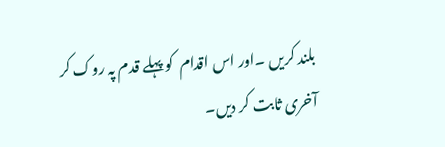بلند کریں ۔اور اس اقدام  کو پہلے قدم پہ روک کر  آخری ثابت کر دیں۔